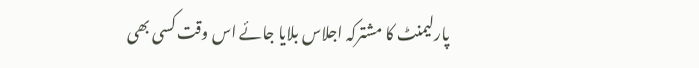پارلیمنٹ کا مشترکہ اجلاس بلایا جائے اس وقت کسی بھی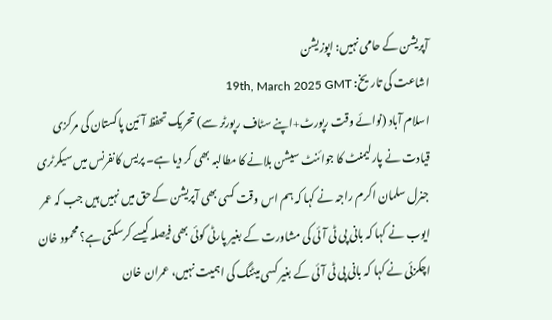آپریشن کے حامی نہیں: اپوزیشن
اشاعت کی تاریخ: 19th, March 2025 GMT
اسلام آباد (نوائے وقت رپورٹ+اپنے سٹاف رپورٹر سے) تحریک تحفظ آئین پاکستان کی مرکزی قیادت نے پارلیمنٹ کا جوائنٹ سیشن بلانے کا مطالبہ بھی کر دیا ہے۔ پریس کانفرنس میں سیکرٹری جنرل سلمان اکرم راجہ نے کہا کہ ہم اس وقت کسی بھی آپریشن کے حق میں نہیں ہیں جب کہ عمر ایوب نے کہا کہ بانی پی ٹی آئی کی مشاورت کے بغیر پارٹی کوئی بھی فیصلہ کیسے کرسکتی ہے؟ محمود خان اچکزئی نے کہا کہ بانی پی ٹی آئی کے بغیر کسی میٹنگ کی اہمیت نہیں، عمران خان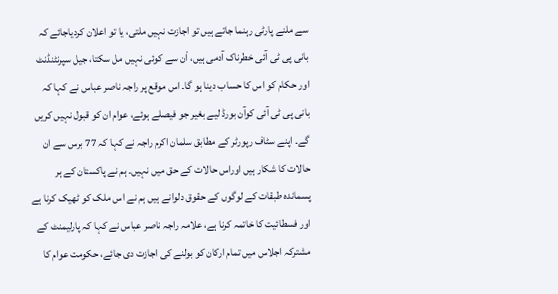سے ملنے پارٹی رہنما جاتے ہیں تو اجازت نہیں ملتی، یا تو اعلان کردیاجائے کہ بانی پی ٹی آئی خطرناک آدمی ہیں، اْن سے کوئی نہیں مل سکتا، جیل سپرنٹنڈنٹ اور حکام کو اس کا حساب دینا ہو گا۔ اس موقع پر راجہ ناصر عباس نے کہا کہ بانی پی ٹی آئی کوآن بورڈ لیے بغیر جو فیصلے ہوئے، عوام ان کو قبول نہیں کریں گے۔ اپنے سٹاف رپورٹر کے مطابق سلمان اکرم راجہ نے کہا کہ 77 برس سے ان حالات کا شکار ہیں اوراس حالات کے حق میں نہیں۔ ہم نے پاکستان کے ہر پسماندہ طبقات کے لوگوں کے حقوق دلوانے ہیں ہم نے اس ملک کو ٹھیک کرنا ہے اور فسطائیت کا خاتمہ کرنا ہے، علامہ راجہ ناصر عباس نے کہا کہ پارلیمنٹ کے مشترکہ اجلاس میں تمام ارکان کو بولنے کی اجازت دی جائے، حکومت عوام کا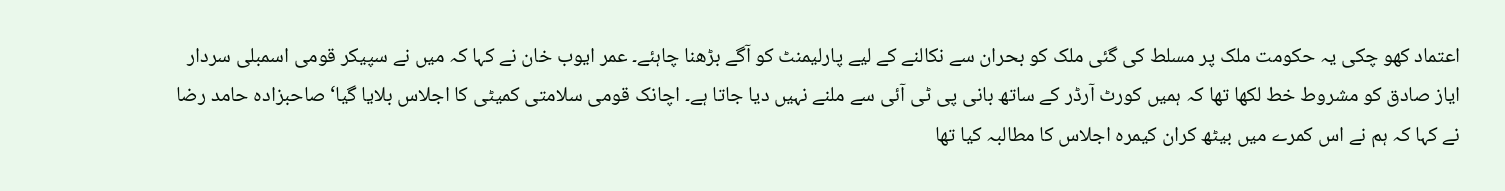اعتماد کھو چکی یہ حکومت ملک پر مسلط کی گئی ملک کو بحران سے نکالنے کے لیے پارلیمنٹ کو آگے بڑھنا چاہئے۔ عمر ایوب خان نے کہا کہ میں نے سپیکر قومی اسمبلی سردار ایاز صادق کو مشروط خط لکھا تھا کہ ہمیں کورٹ آرڈر کے ساتھ بانی پی ٹی آئی سے ملنے نہیں دیا جاتا ہے۔ اچانک قومی سلامتی کمیٹی کا اجلاس بلایا گیا‘ صاحبزادہ حامد رضا نے کہا کہ ہم نے اس کمرے میں بیٹھ کران کیمرہ اجلاس کا مطالبہ کیا تھا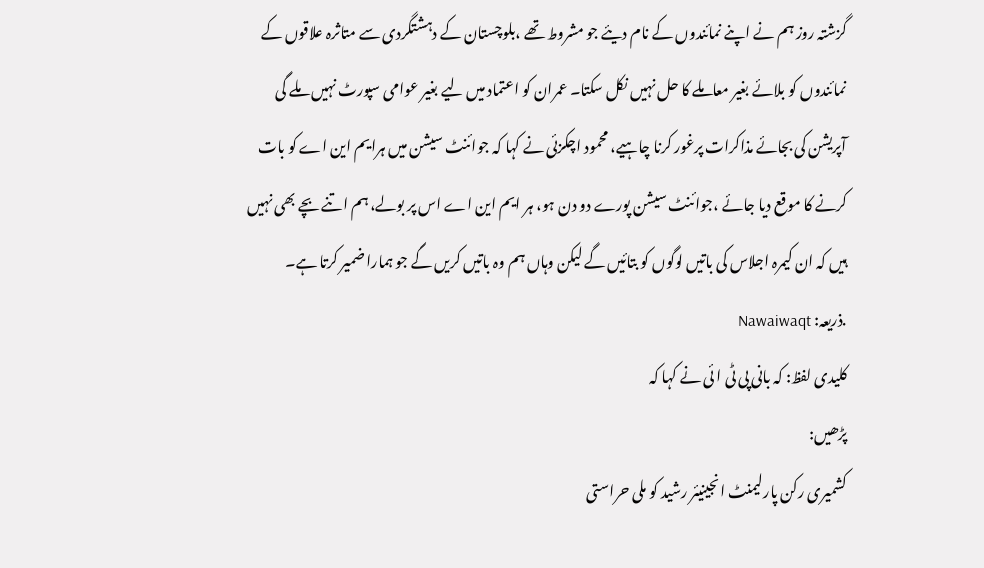گزشتہ روز ہم نے اپنے نمائندوں کے نام دیئے جو مشروط تھے ،بلوچستان کے دہشتگردی سے متاثرہ علاقوں کے نمائندوں کو بلائے بغیر معاملے کا حل نہیں نکل سکتا۔ عمران کو اعتماد میں لیے بغیر عوامی سپورٹ نہیں ملے گی آپریشن کی بجائے مذاکرات پرغور کرنا چاہیے، محمود اچکزئی نے کہا کہ جوائنٹ سیشن میں ہرایم این اے کو بات کرنے کا موقع دیا جائے ،جوائنٹ سیشن پورے دو دن ہو، ہر ایم این اے اس پر بولے، ہم اتنے بچے بھی نہیں ہیں کہ ان کیمرہ اجلاس کی باتیں لوگوں کو بتائیں گے لیکن وہاں ہم وہ باتیں کریں گے جو ہمارا ضمیر کرتا ہے۔
.ذریعہ: Nawaiwaqt
کلیدی لفظ: کہ بانی پی ٹی ا ئی نے کہا کہ
پڑھیں:
کشمیری رکن پارلیمنٹ انجینیئر رشید کو ملی حراستی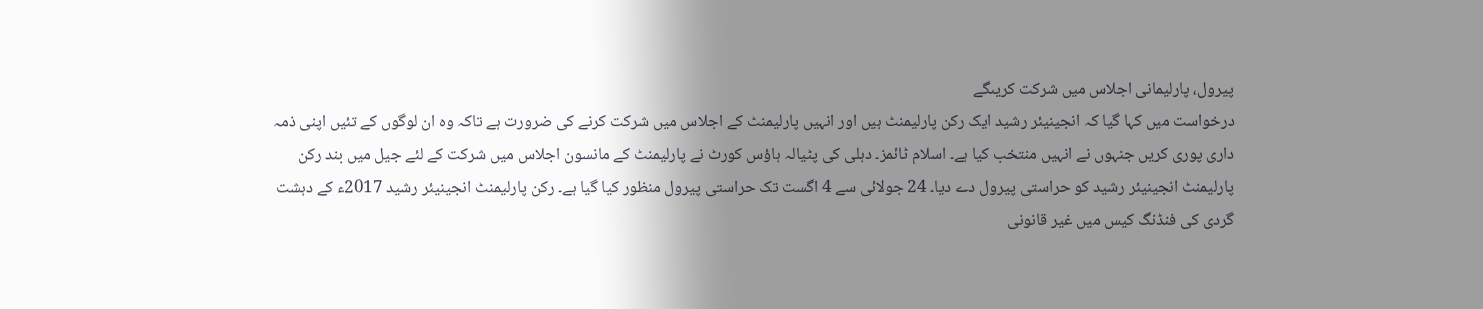پیرول، پارلیمانی اجلاس میں شرکت کریںگے
درخواست میں کہا گیا کہ انجینیئر رشید ایک رکن پارلیمنٹ ہیں اور انہیں پارلیمنٹ کے اجلاس میں شرکت کرنے کی ضرورت ہے تاکہ وہ ان لوگوں کے تئیں اپنی ذمہ داری پوری کریں جنہوں نے انہیں منتخب کیا ہے۔ اسلام ٹائمز۔ دہلی کی پٹیالہ ہاؤس کورٹ نے پارلیمنٹ کے مانسون اجلاس میں شرکت کے لئے جیل میں بند رکن پارلیمنٹ انجینیئر رشید کو حراستی پیرول دے دیا۔ 24 جولائی سے 4 اگست تک حراستی پیرول منظور کیا گیا ہے۔ رکن پارلیمنٹ انجینیئر رشید 2017ء کے دہشت گردی کی فنڈنگ کیس میں غیر قانونی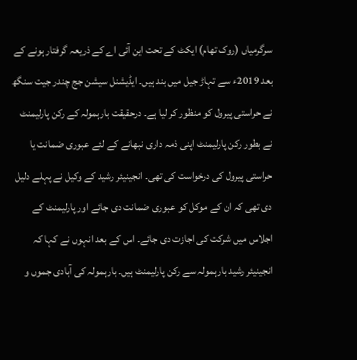سرگرمیاں (روک تھام) ایکٹ کے تحت این آئی اے کے ذریعہ گرفتار ہونے کے بعد 2019ء سے تہاڑ جیل میں بند ہیں۔ ایڈیشنل سیشن جج چندر جیت سنگھ نے حراستی پیرول کو منظور کر لیا ہے۔ درحقیقت بارہمولہ کے رکن پارلیمنٹ نے بطور رکن پارلیمنٹ اپنی ذمہ داری نبھانے کے لئے عبوری ضمانت یا حراستی پیرول کی درخواست کی تھی۔ انجینیئر رشید کے وکیل نے پہلے دلیل دی تھی کہ ان کے موکل کو عبوری ضمانت دی جائے اور پارلیمنٹ کے اجلاس میں شرکت کی اجازت دی جائے۔ اس کے بعد انہوں نے کہا کہ انجینیئر رشید بارہمولہ سے رکن پارلیمنٹ ہیں۔ بارہمولہ کی آبادی جموں و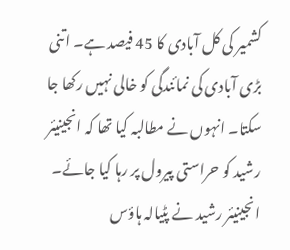کشمیر کی کل آبادی کا 45 فیصد ہے۔ اتنی بڑی آبادی کی نمائندگی کو خالی نہیں رکھا جا سکتا۔ انہوں نے مطالبہ کیا تھا کہ انجینیئر رشید کو حراستی پیرول پر رہا کیا جائے۔
انجینیئر رشید نے پٹیالہ ہاؤس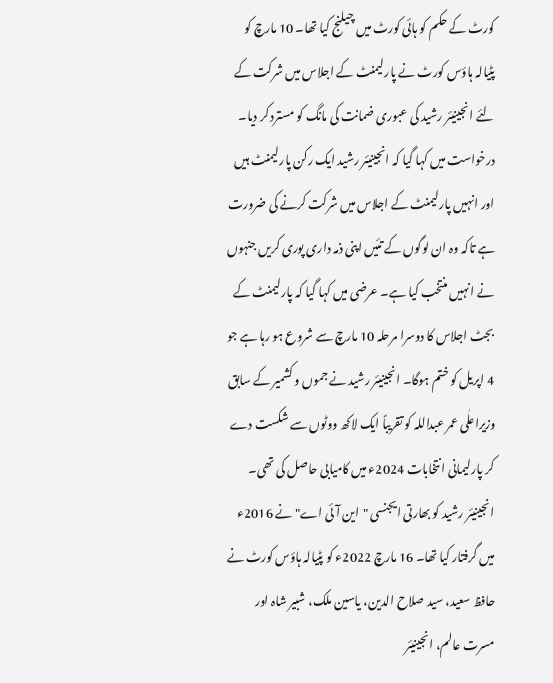کورٹ کے حکم کو ہائی کورٹ میں چیلنج کیا تھا۔ 10 مارچ کو پٹیالہ ہاؤس کورٹ نے پارلیمنٹ کے اجلاس میں شرکت کے لئے انجینیئر رشید کی عبوری ضمانت کی مانگ کو مسترد کر دیا۔ درخواست میں کہا گیا کہ انجینیئر رشید ایک رکن پارلیمنٹ ہیں اور انہیں پارلیمنٹ کے اجلاس میں شرکت کرنے کی ضرورت ہے تاکہ وہ ان لوگوں کے تئیں اپنی ذمہ داری پوری کریں جنہوں نے انہیں منتخب کیا ہے۔ عرضی میں کہا گیا کہ پارلیمنٹ کے بجٹ اجلاس کا دوسرا مرحلہ 10 مارچ سے شروع ہو رہا ہے جو 4 اپریل کو ختم ہوگا۔ انجینیئر رشید نے جموں و کشمیر کے سابق وزیراعلٰی عمر عبداللہ کو تقریباً ایک لاکھ ووٹوں سے شکست دے کر پارلیمانی انتخابات 2024ء میں کامیابی حاصل کی تھی۔ انجینیئر رشید کو بھارتی ایجنسی "این آئی اے" نے 2016ء میں گرفتار کیا تھا۔ 16 مارچ 2022ء کو پٹیالہ ہاؤس کورٹ نے حافظ سعید، سید صلاح الدین، یاسین ملک، شبیر شاہ اور مسرت عالم، انجینیئر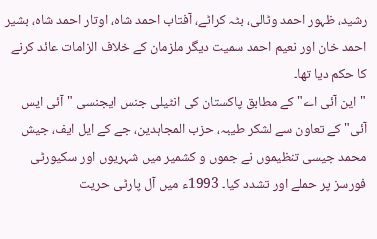رشید، ظہور احمد وٹالی، بٹہ کراٹے، آفتاب احمد شاہ، اوتار احمد شاہ، بشیر احمد خان اور نعیم احمد سمیت دیگر ملزمان کے خلاف الزامات عائد کرنے کا حکم دیا تھا۔
"این آئی اے" کے مطابق پاکستان کی انٹیلی جنس ایجنسی "آئی ایس آئی" کے تعاون سے لشکر طیبہ، حزب المجاہدین، جے کے ایل ایف، جیش محمد جیسی تنظیموں نے جموں و کشمیر میں شہریوں اور سکیورٹی فورسز پر حملے اور تشدد کیا۔ 1993ء میں آل پارٹی حریت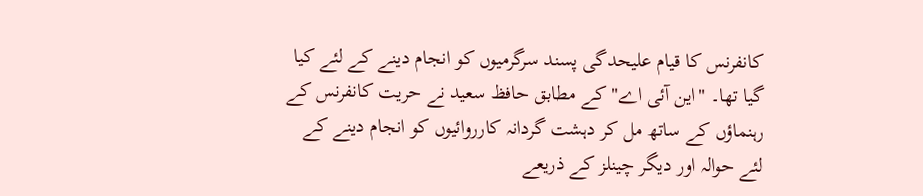کانفرنس کا قیام علیحدگی پسند سرگرمیوں کو انجام دینے کے لئے کیا گیا تھا۔ "این آئی اے" کے مطابق حافظ سعید نے حریت کانفرنس کے رہنماؤں کے ساتھ مل کر دہشت گردانہ کارروائیوں کو انجام دینے کے لئے حوالہ اور دیگر چینلز کے ذریعے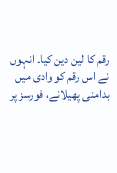رقم کا لین دین کیا۔ انہوں نے اس رقم کو وادی میں بدامنی پھیلانے، فورسز پر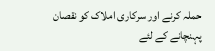حملہ کرنے اور سرکاری املاک کو نقصان پہنچانے کے لئے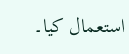استعمال کیا۔